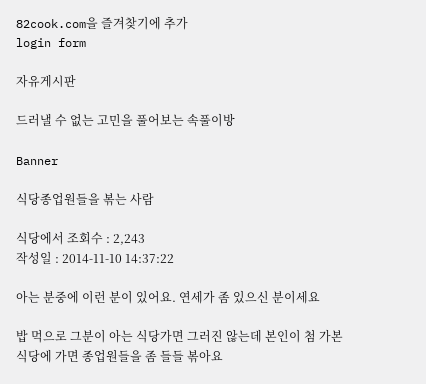82cook.com을 즐겨찾기에 추가
login form

자유게시판

드러낼 수 없는 고민을 풀어보는 속풀이방

Banner

식당종업원들을 볶는 사람

식당에서 조회수 : 2,243
작성일 : 2014-11-10 14:37:22

아는 분중에 이런 분이 있어요. 연세가 좀 있으신 분이세요

밥 먹으로 그분이 아는 식당가면 그러진 않는데 본인이 첨 가본 식당에 가면 종업원들을 좀 들들 볶아요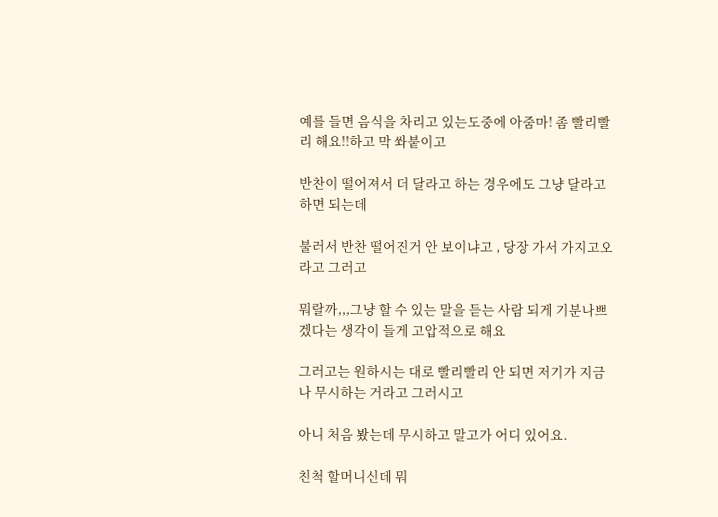예를 들면 음식을 차리고 있는도중에 아줌마! 좀 빨리빨리 해요!!하고 막 쏴붙이고

반찬이 떨어져서 더 달라고 하는 경우에도 그냥 달라고 하면 되는데

불러서 반찬 떨어진거 안 보이냐고 , 당장 가서 가지고오라고 그러고

뭐랄까,,,그냥 할 수 있는 말을 듣는 사람 되게 기분나쁘겠다는 생각이 들게 고압적으로 해요

그러고는 원하시는 대로 빨리빨리 안 되면 저기가 지금 나 무시하는 거라고 그러시고

아니 처음 봤는데 무시하고 말고가 어디 있어요.

친척 할머니신데 뭐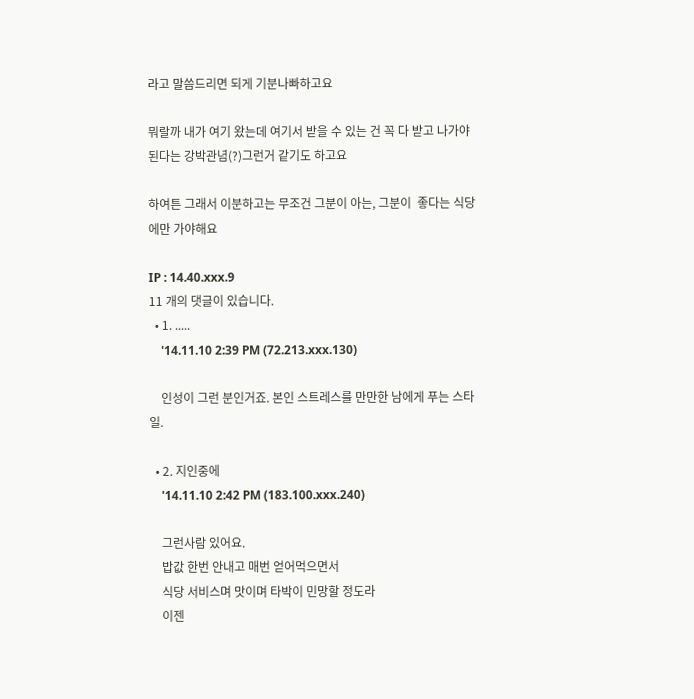라고 말씀드리면 되게 기분나빠하고요

뭐랄까 내가 여기 왔는데 여기서 받을 수 있는 건 꼭 다 받고 나가야 된다는 강박관념(?)그런거 같기도 하고요

하여튼 그래서 이분하고는 무조건 그분이 아는, 그분이  좋다는 식당에만 가야해요

IP : 14.40.xxx.9
11 개의 댓글이 있습니다.
  • 1. .....
    '14.11.10 2:39 PM (72.213.xxx.130)

    인성이 그런 분인거죠. 본인 스트레스를 만만한 남에게 푸는 스타일.

  • 2. 지인중에
    '14.11.10 2:42 PM (183.100.xxx.240)

    그런사람 있어요.
    밥값 한번 안내고 매번 얻어먹으면서
    식당 서비스며 맛이며 타박이 민망할 정도라
    이젠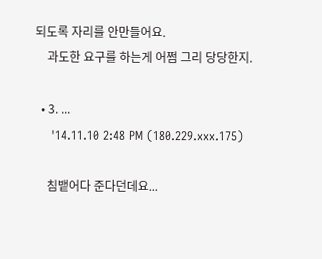되도록 자리를 안만들어요.
    과도한 요구를 하는게 어쩜 그리 당당한지.

  • 3. ...
    '14.11.10 2:48 PM (180.229.xxx.175)

    침뱉어다 준다던데요...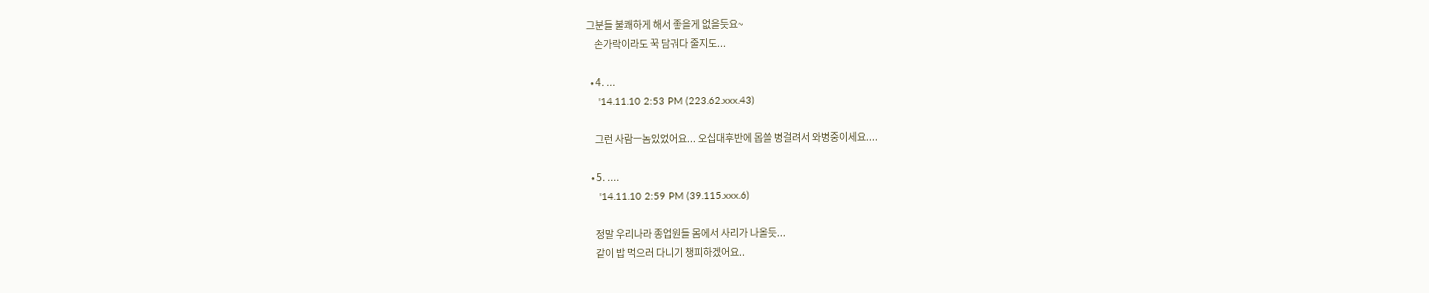그분들 불쾌하게 해서 좋을게 없을듯요~
    손가락이라도 꾹 담궈다 줄지도...

  • 4. ...
    '14.11.10 2:53 PM (223.62.xxx.43)

    그런 사람ㅡ놈있었어요... 오십대후반에 몹쓸 병걸려서 와병중이세요....

  • 5. ....
    '14.11.10 2:59 PM (39.115.xxx.6)

    정말 우리나라 종업원들 몸에서 사리가 나올듯...
    같이 밥 먹으러 다니기 챙피하겠어요..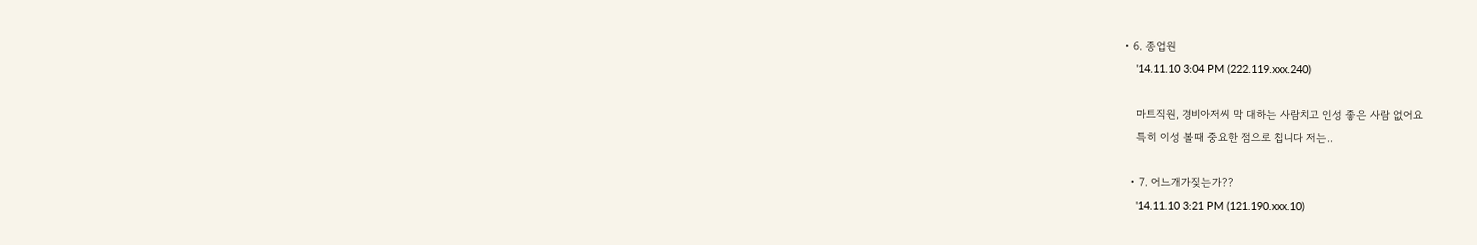• 6. 종업원
    '14.11.10 3:04 PM (222.119.xxx.240)

    마트직원, 경비아저씨 막 대하는 사람치고 인성 좋은 사람 없어요
    특히 이성 볼때 중요한 점으로 칩니다 저는..

  • 7. 어느개가짖는가??
    '14.11.10 3:21 PM (121.190.xxx.10)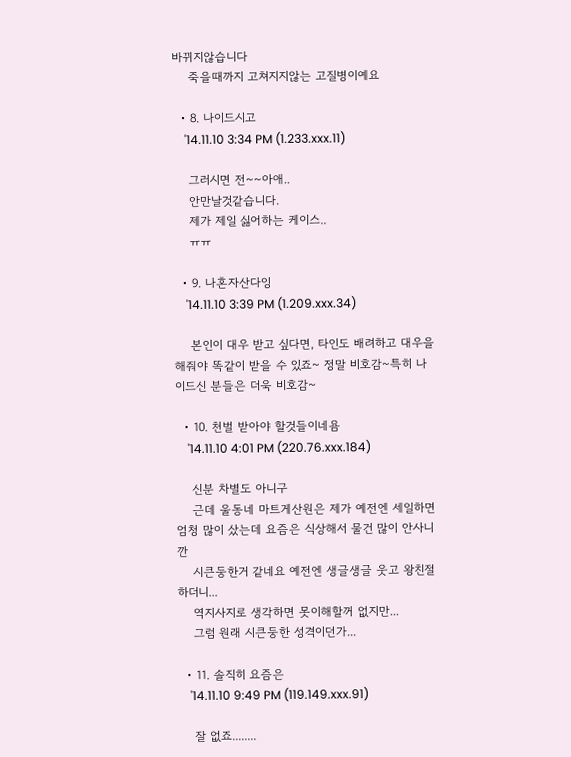바뀌지않습니다
    죽을때까지 고쳐지지않는 고질병이예요

  • 8. 나이드시고
    '14.11.10 3:34 PM (1.233.xxx.11)

    그러시면 전~~아애..
    안만날것같습니다.
    제가 제일 싫어하는 케이스..
    ㅠㅠ

  • 9. 나혼자산다잉
    '14.11.10 3:39 PM (1.209.xxx.34)

    본인이 대우 받고 싶다면, 타인도 배려하고 대우을 해줘야 똑같이 받을 수 있죠~ 정말 비호감~특히 나이드신 분들은 더욱 비호감~

  • 10. 천벌 받아야 할것들이네욤
    '14.11.10 4:01 PM (220.76.xxx.184)

    신분 차별도 아니구
    근데 울동네 마트게산원은 제가 예전엔 세일하면 엄청 많이 샀는데 요즘은 식상해서 물건 많이 안사니깐
    시큰둥한거 같네요 예전엔 생글생글 웃고 왕친절하더니...
    역지사지로 생각하면 못이해할꺼 없지만...
    그럼 원래 시큰둥한 성격이던가...

  • 11. 솔직히 요즘은
    '14.11.10 9:49 PM (119.149.xxx.91)

    잘 없죠........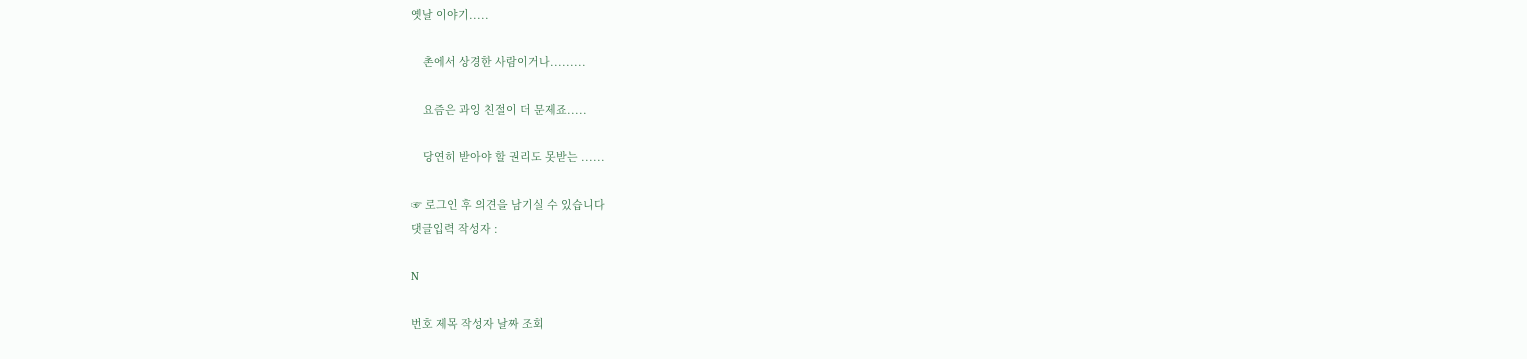옛날 이야기.....

    촌에서 상경한 사람이거나.........

    요즘은 과잉 친절이 더 문제죠.....

    당연히 받아야 할 권리도 못받는 ......

☞ 로그인 후 의견을 남기실 수 있습니다
댓글입력 작성자 :

N

번호 제목 작성자 날짜 조회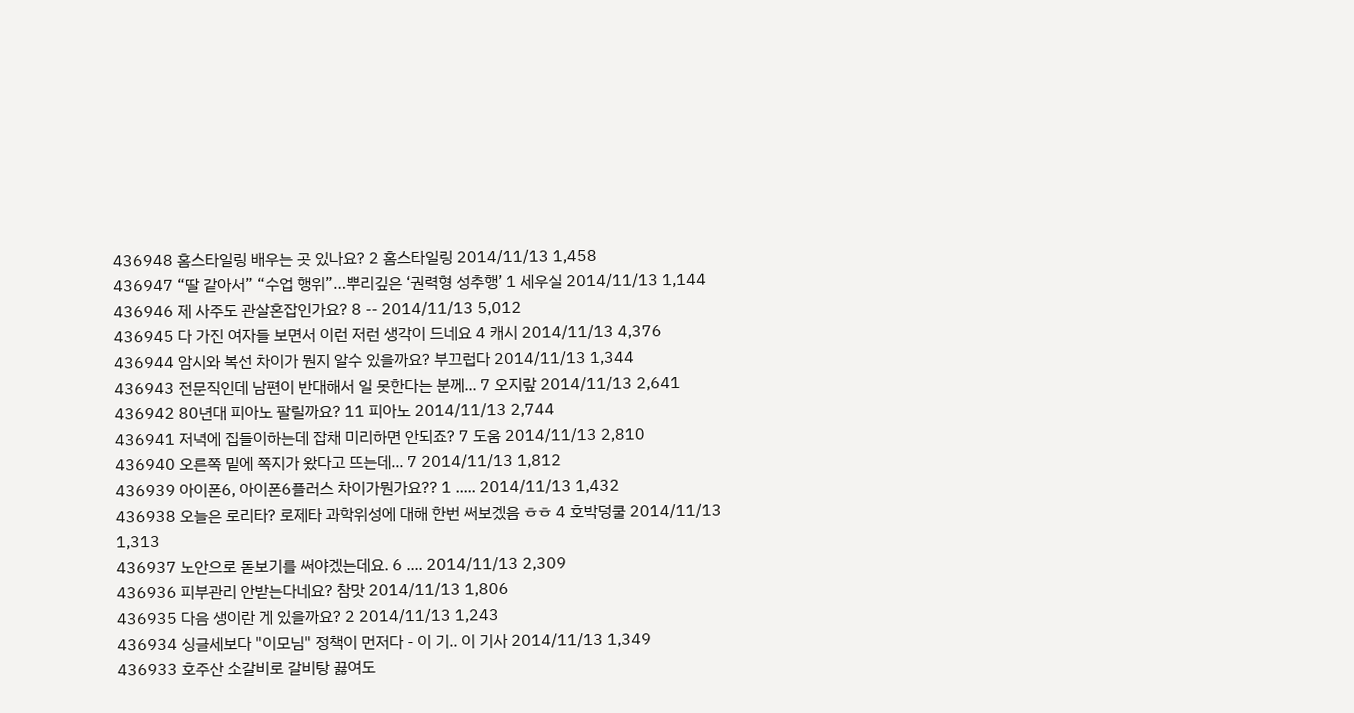436948 홈스타일링 배우는 곳 있나요? 2 홈스타일링 2014/11/13 1,458
436947 “딸 같아서” “수업 행위”…뿌리깊은 ‘권력형 성추행’ 1 세우실 2014/11/13 1,144
436946 제 사주도 관살혼잡인가요? 8 -- 2014/11/13 5,012
436945 다 가진 여자들 보면서 이런 저런 생각이 드네요 4 캐시 2014/11/13 4,376
436944 암시와 복선 차이가 뭔지 알수 있을까요? 부끄럽다 2014/11/13 1,344
436943 전문직인데 남편이 반대해서 일 못한다는 분께... 7 오지랖 2014/11/13 2,641
436942 80년대 피아노 팔릴까요? 11 피아노 2014/11/13 2,744
436941 저녁에 집들이하는데 잡채 미리하면 안되죠? 7 도움 2014/11/13 2,810
436940 오른쪽 밑에 쪽지가 왔다고 뜨는데... 7 2014/11/13 1,812
436939 아이폰6, 아이폰6플러스 차이가뭔가요?? 1 ..... 2014/11/13 1,432
436938 오늘은 로리타? 로제타 과학위성에 대해 한번 써보겠음 ㅎㅎ 4 호박덩쿨 2014/11/13 1,313
436937 노안으로 돋보기를 써야겠는데요. 6 .... 2014/11/13 2,309
436936 피부관리 안받는다네요? 참맛 2014/11/13 1,806
436935 다음 생이란 게 있을까요? 2 2014/11/13 1,243
436934 싱글세보다 "이모님" 정책이 먼저다 - 이 기.. 이 기사 2014/11/13 1,349
436933 호주산 소갈비로 갈비탕 끓여도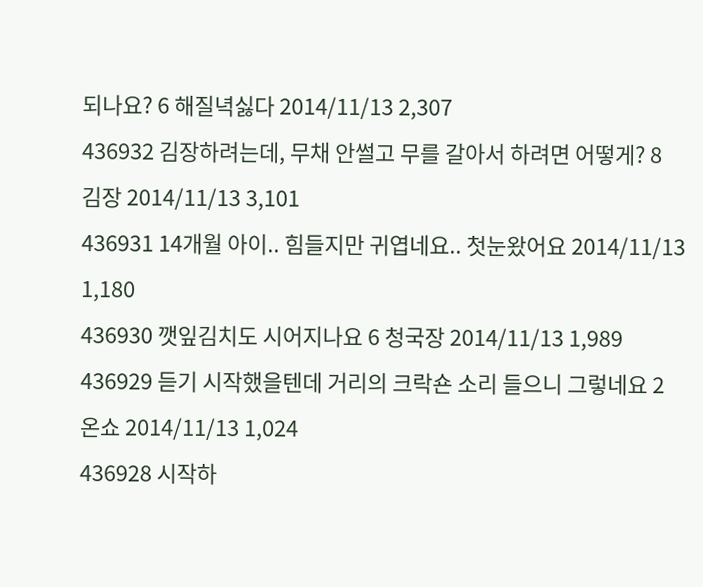되나요? 6 해질녁싫다 2014/11/13 2,307
436932 김장하려는데, 무채 안썰고 무를 갈아서 하려면 어떻게? 8 김장 2014/11/13 3,101
436931 14개월 아이.. 힘들지만 귀엽네요.. 첫눈왔어요 2014/11/13 1,180
436930 깻잎김치도 시어지나요 6 청국장 2014/11/13 1,989
436929 듣기 시작했을텐데 거리의 크락숀 소리 들으니 그렇네요 2 온쇼 2014/11/13 1,024
436928 시작하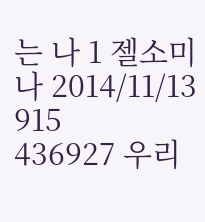는 나 1 젤소미나 2014/11/13 915
436927 우리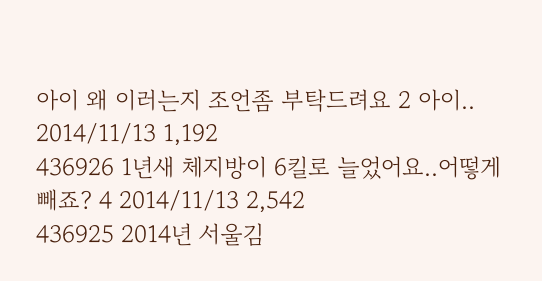아이 왜 이러는지 조언좀 부탁드려요 2 아이.. 2014/11/13 1,192
436926 1년새 체지방이 6킬로 늘었어요..어떻게 빼죠? 4 2014/11/13 2,542
436925 2014년 서울김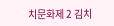치문화제 2 김치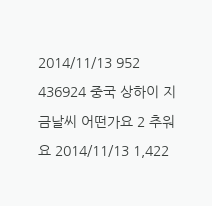2014/11/13 952
436924 중국 상하이 지금날씨 어떤가요 2 추워요 2014/11/13 1,422